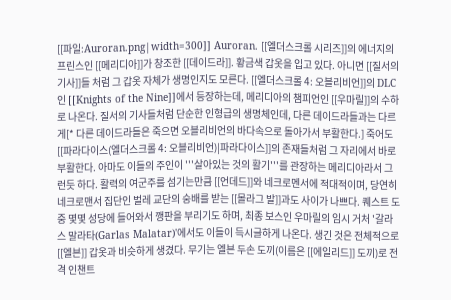[[파일:Auroran.png|width=300]] Auroran. [[엘더스크롤 시리즈]]의 에너지의 프린스인 [[메리디아]]가 창조한 [[데이드라]]. 황금색 갑옷을 입고 있다. 아니면 [[질서의 기사]]들 처럼 그 갑옷 자체가 생명인지도 모른다. [[엘더스크롤 4: 오블리비언]]의 DLC인 [[Knights of the Nine]]에서 등장하는데, 메리디아의 챔피언인 [[우마릴]]의 수하로 나온다. 질서의 기사들처럼 단순한 인형급의 생명체인데, 다른 데이드라들과는 다르게[* 다른 데이드라들은 죽으면 오블리비언의 바다속으로 돌아가서 부활한다.] 죽어도 [[파라다이스(엘더스크롤 4: 오블리비언)|파라다이스]]의 존재들처럼 그 자리에서 바로 부활한다. 아마도 이들의 주인이 '''살아있는 것의 활기'''를 관장하는 메리디아라서 그런듯 하다. 활력의 여군주를 섬기는만큼 [[언데드]]와 네크로멘서에 적대적이며, 당연히 네크로맨서 집단인 벌레 교단의 숭배를 받는 [[몰라그 발]]과도 사이가 나쁘다. 퀘스트 도중 몇몇 성당에 들어와서 깽판을 부리기도 하며, 최종 보스인 우마릴의 임시 거처 '갈라스 말라타(Garlas Malatar)'에서도 이들이 득시글하게 나온다. 생긴 것은 전체적으로 [[엘븐]] 갑옷과 비슷하게 생겼다. 무기는 엘븐 두손 도끼(이름은 [[에일리드]] 도끼)로 전격 인챈트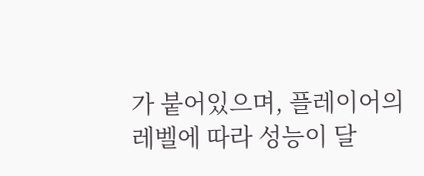가 붙어있으며, 플레이어의 레벨에 따라 성능이 달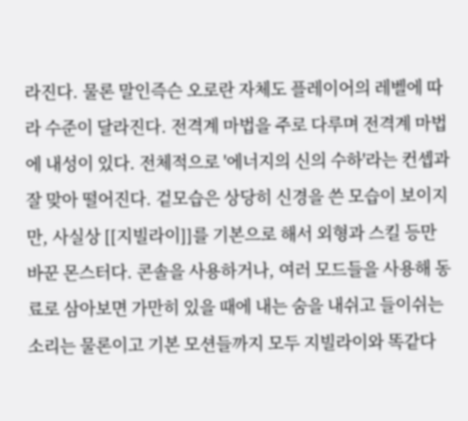라진다. 물론 말인즉슨 오로란 자체도 플레이어의 레벨에 따라 수준이 달라진다. 전격계 마법을 주로 다루며 전격계 마법에 내성이 있다. 전체적으로 '에너지의 신의 수하'라는 컨셉과 잘 맞아 떨어진다. 겉모습은 상당히 신경을 쓴 모습이 보이지만, 사실상 [[지빌라이]]를 기본으로 해서 외형과 스킬 등만 바꾼 몬스터다. 콘솔을 사용하거나, 여러 모드들을 사용해 동료로 삼아보면 가만히 있을 때에 내는 숨을 내쉬고 들이쉬는 소리는 물론이고 기본 모션들까지 모두 지빌라이와 똑같다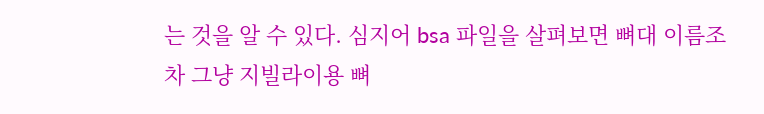는 것을 알 수 있다. 심지어 bsa 파일을 살펴보면 뼈대 이름조차 그냥 지빌라이용 뼈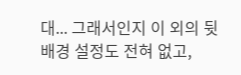대... 그래서인지 이 외의 뒷배경 설정도 전혀 없고,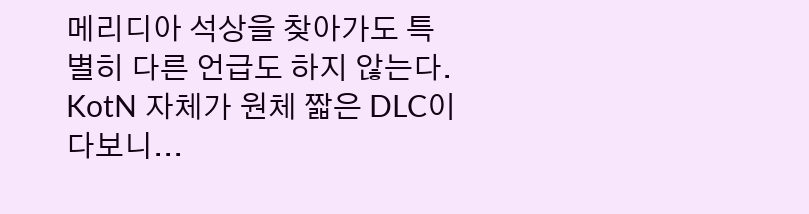메리디아 석상을 찾아가도 특별히 다른 언급도 하지 않는다. KotN 자체가 원체 짧은 DLC이다보니...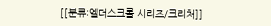[[분류:엘더스크롤 시리즈/크리처]]